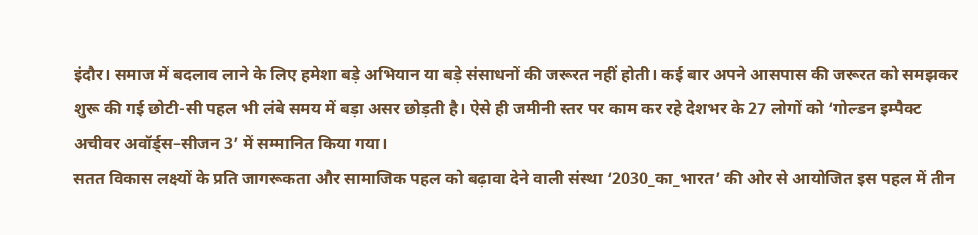इंदौर। समाज में बदलाव लाने के लिए हमेशा बड़े अभियान या बड़े संसाधनों की जरूरत नहीं होती। कई बार अपने आसपास की जरूरत को समझकर शुरू की गई छोटी-सी पहल भी लंबे समय में बड़ा असर छोड़ती है। ऐसे ही जमीनी स्तर पर काम कर रहे देशभर के 27 लोगों को ‘गोल्डन इम्पैक्ट अचीवर अवॉर्ड्स–सीजन 3’ में सम्मानित किया गया।
सतत विकास लक्ष्यों के प्रति जागरूकता और सामाजिक पहल को बढ़ावा देने वाली संस्था ‘2030_का_भारत’ की ओर से आयोजित इस पहल में तीन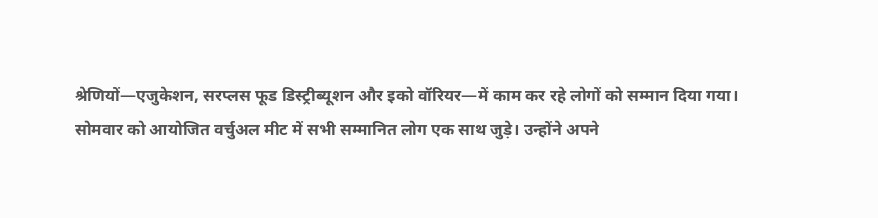श्रेणियों—एजुकेशन, सरप्लस फूड डिस्ट्रीब्यूशन और इको वॉरियर—में काम कर रहे लोगों को सम्मान दिया गया।
सोमवार को आयोजित वर्चुअल मीट में सभी सम्मानित लोग एक साथ जुड़े। उन्होंने अपने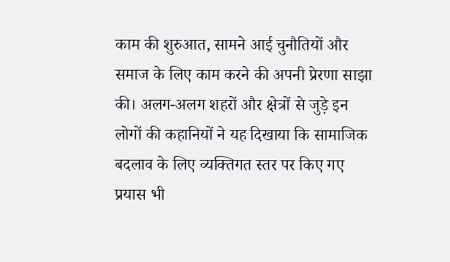काम की शुरुआत, सामने आई चुनौतियों और समाज के लिए काम करने की अपनी प्रेरणा साझा की। अलग-अलग शहरों और क्षेत्रों से जुड़े इन लोगों की कहानियों ने यह दिखाया कि सामाजिक बदलाव के लिए व्यक्तिगत स्तर पर किए गए प्रयास भी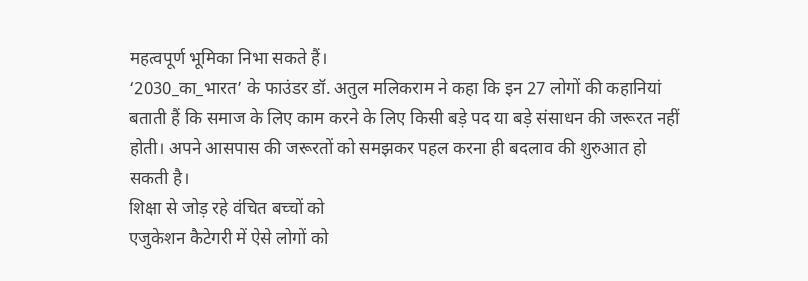महत्वपूर्ण भूमिका निभा सकते हैं।
‘2030_का_भारत’ के फाउंडर डॉ. अतुल मलिकराम ने कहा कि इन 27 लोगों की कहानियां बताती हैं कि समाज के लिए काम करने के लिए किसी बड़े पद या बड़े संसाधन की जरूरत नहीं होती। अपने आसपास की जरूरतों को समझकर पहल करना ही बदलाव की शुरुआत हो सकती है।
शिक्षा से जोड़ रहे वंचित बच्चों को
एजुकेशन कैटेगरी में ऐसे लोगों को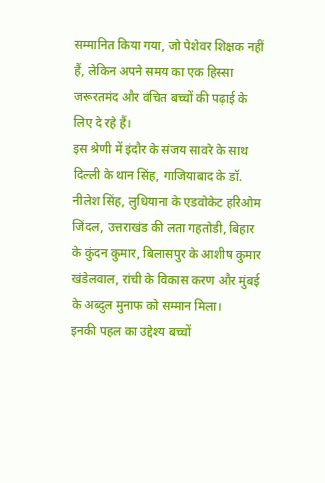सम्मानित किया गया, जो पेशेवर शिक्षक नहीं हैं, लेकिन अपने समय का एक हिस्सा जरूरतमंद और वंचित बच्चों की पढ़ाई के लिए दे रहे हैं।
इस श्रेणी में इंदौर के संजय सावरे के साथ दिल्ली के थान सिंह, गाजियाबाद के डॉ. नीलेश सिंह, लुधियाना के एडवोकेट हरिओम जिंदल, उत्तराखंड की लता गहतोडी, बिहार के कुंदन कुमार, बिलासपुर के आशीष कुमार खंडेलवाल, रांची के विकास करण और मुंबई के अब्दुल मुनाफ को सम्मान मिला।
इनकी पहल का उद्देश्य बच्चों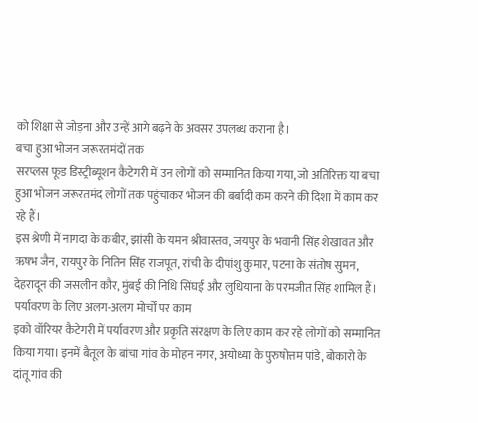को शिक्षा से जोड़ना और उन्हें आगे बढ़ने के अवसर उपलब्ध कराना है।
बचा हुआ भोजन जरूरतमंदों तक
सरप्लस फूड डिस्ट्रीब्यूशन कैटेगरी में उन लोगों को सम्मानित किया गया, जो अतिरिक्त या बचा हुआ भोजन जरूरतमंद लोगों तक पहुंचाकर भोजन की बर्बादी कम करने की दिशा में काम कर रहे हैं।
इस श्रेणी में नागदा के कबीर, झांसी के यमन श्रीवास्तव, जयपुर के भवानी सिंह शेखावत और ऋषभ जैन, रायपुर के नितिन सिंह राजपूत, रांची के दीपांशु कुमार, पटना के संतोष सुमन, देहरादून की जसलीन कौर, मुंबई की निधि सिंघई और लुधियाना के परमजीत सिंह शामिल हैं।
पर्यावरण के लिए अलग-अलग मोर्चों पर काम
इको वॉरियर कैटेगरी में पर्यावरण और प्रकृति संरक्षण के लिए काम कर रहे लोगों को सम्मानित किया गया। इनमें बैतूल के बांचा गांव के मोहन नगर, अयोध्या के पुरुषोत्तम पांडे, बोकारो के दांतू गांव की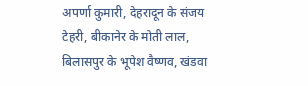अपर्णा कुमारी, देहरादून के संजय टेहरी, बीकानेर के मोती लाल, बिलासपुर के भूपेश वैष्णव, खंडवा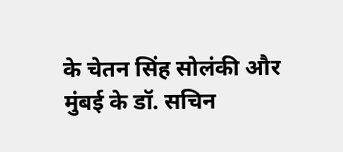के चेतन सिंह सोलंकी और मुंबई के डॉ. सचिन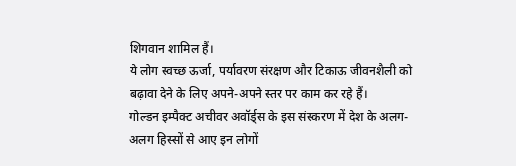शिगवान शामिल हैं।
ये लोग स्वच्छ ऊर्जा, पर्यावरण संरक्षण और टिकाऊ जीवनशैली को बढ़ावा देने के लिए अपने-अपने स्तर पर काम कर रहे हैं।
गोल्डन इम्पैक्ट अचीवर अवॉर्ड्स के इस संस्करण में देश के अलग-अलग हिस्सों से आए इन लोगों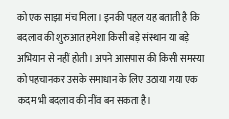को एक साझा मंच मिला। इनकी पहल यह बताती है कि बदलाव की शुरुआत हमेशा किसी बड़े संस्थान या बड़े अभियान से नहीं होती। अपने आसपास की किसी समस्या को पहचानकर उसके समाधान के लिए उठाया गया एक कदम भी बदलाव की नींव बन सकता है।